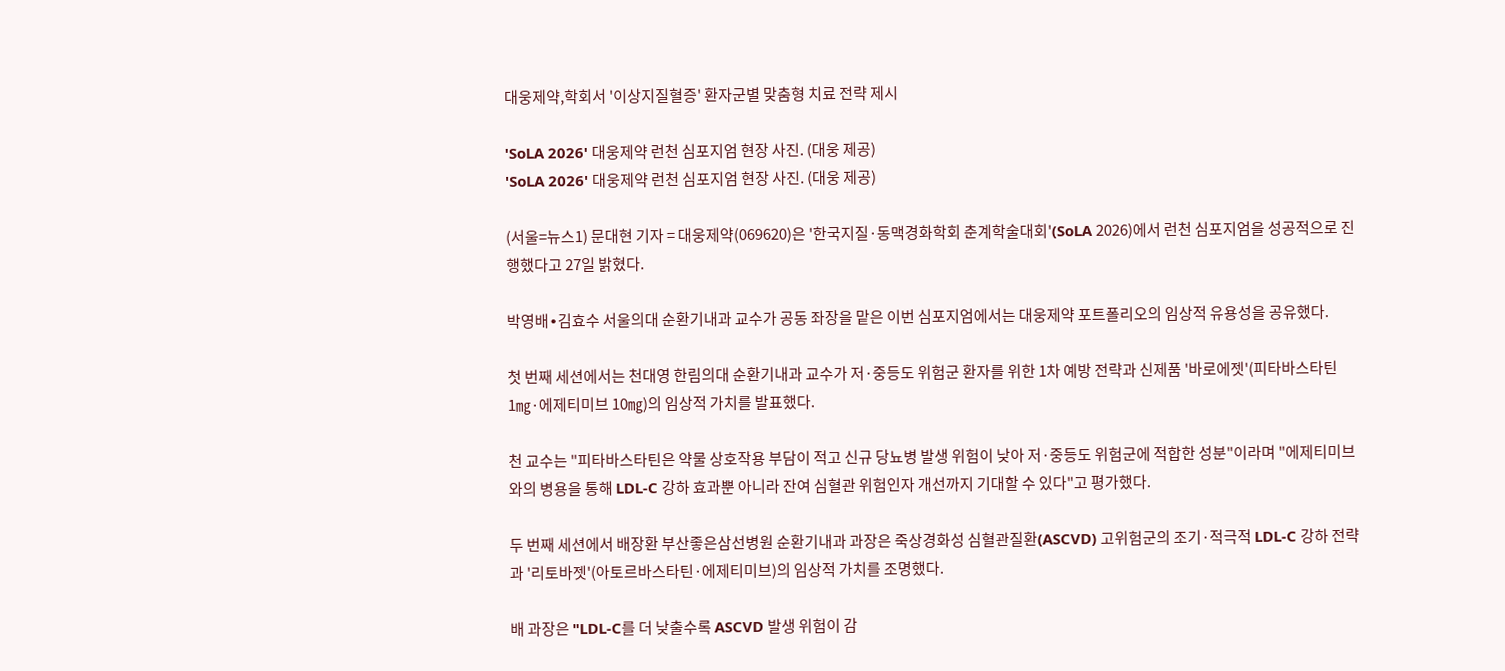대웅제약,학회서 '이상지질혈증' 환자군별 맞춤형 치료 전략 제시

'SoLA 2026' 대웅제약 런천 심포지엄 현장 사진. (대웅 제공)
'SoLA 2026' 대웅제약 런천 심포지엄 현장 사진. (대웅 제공)

(서울=뉴스1) 문대현 기자 = 대웅제약(069620)은 '한국지질·동맥경화학회 춘계학술대회'(SoLA 2026)에서 런천 심포지엄을 성공적으로 진행했다고 27일 밝혔다.

박영배∙김효수 서울의대 순환기내과 교수가 공동 좌장을 맡은 이번 심포지엄에서는 대웅제약 포트폴리오의 임상적 유용성을 공유했다.

첫 번째 세션에서는 천대영 한림의대 순환기내과 교수가 저·중등도 위험군 환자를 위한 1차 예방 전략과 신제품 '바로에젯'(피타바스타틴 1㎎·에제티미브 10㎎)의 임상적 가치를 발표했다.

천 교수는 "피타바스타틴은 약물 상호작용 부담이 적고 신규 당뇨병 발생 위험이 낮아 저·중등도 위험군에 적합한 성분"이라며 "에제티미브와의 병용을 통해 LDL-C 강하 효과뿐 아니라 잔여 심혈관 위험인자 개선까지 기대할 수 있다"고 평가했다.

두 번째 세션에서 배장환 부산좋은삼선병원 순환기내과 과장은 죽상경화성 심혈관질환(ASCVD) 고위험군의 조기·적극적 LDL-C 강하 전략과 '리토바젯'(아토르바스타틴·에제티미브)의 임상적 가치를 조명했다.

배 과장은 "LDL-C를 더 낮출수록 ASCVD 발생 위험이 감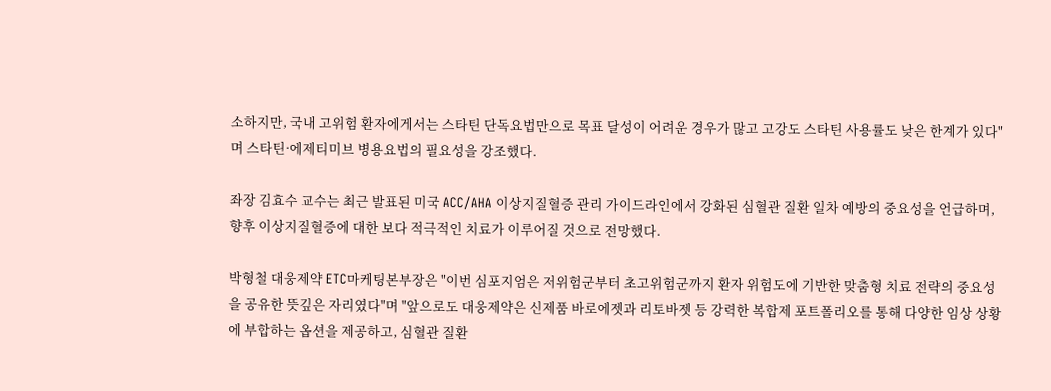소하지만, 국내 고위험 환자에게서는 스타틴 단독요법만으로 목표 달성이 어려운 경우가 많고 고강도 스타틴 사용률도 낮은 한계가 있다"며 스타틴·에제티미브 병용요법의 필요성을 강조했다.

좌장 김효수 교수는 최근 발표된 미국 ACC/AHA 이상지질혈증 관리 가이드라인에서 강화된 심혈관 질환 일차 예방의 중요성을 언급하며, 향후 이상지질혈증에 대한 보다 적극적인 치료가 이루어질 것으로 전망했다.

박형철 대웅제약 ETC마케팅본부장은 "이번 심포지엄은 저위험군부터 초고위험군까지 환자 위험도에 기반한 맞춤형 치료 전략의 중요성을 공유한 뜻깊은 자리였다"며 "앞으로도 대웅제약은 신제품 바로에젯과 리토바젯 등 강력한 복합제 포트폴리오를 통해 다양한 임상 상황에 부합하는 옵션을 제공하고, 심혈관 질환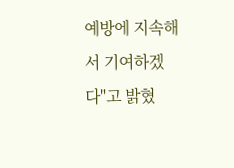예방에 지속해서 기여하겠다"고 밝혔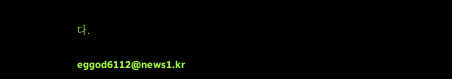다.

eggod6112@news1.kr